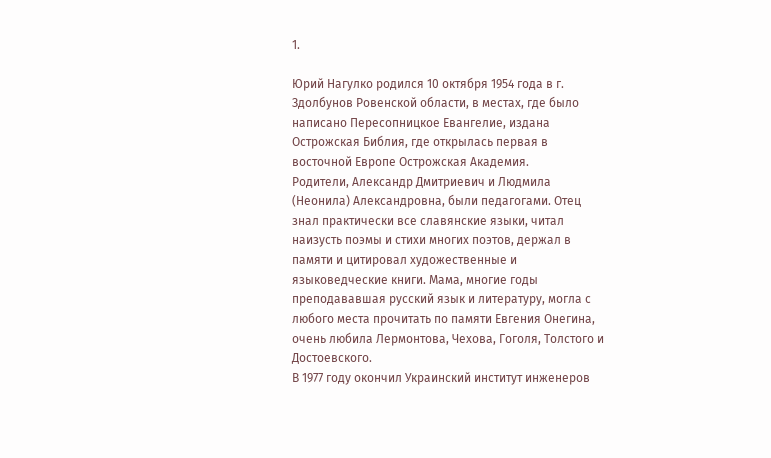1.

Юрий Нагулко родился 10 октября 1954 года в г. Здолбунов Ровенской области, в местах, где было написано Пересопницкое Евангелие, издана Острожская Библия, где открылась первая в восточной Европе Острожская Академия.
Родители, Александр Дмитриевич и Людмила (Неонила) Александровна, были педагогами. Отец знал практически все славянские языки, читал наизусть поэмы и стихи многих поэтов, держал в памяти и цитировал художественные и языковедческие книги. Мама, многие годы преподававшая русский язык и литературу, могла с любого места прочитать по памяти Евгения Онегина, очень любила Лермонтова, Чехова, Гоголя, Толстого и Достоевского.
В 1977 году окончил Украинский институт инженеров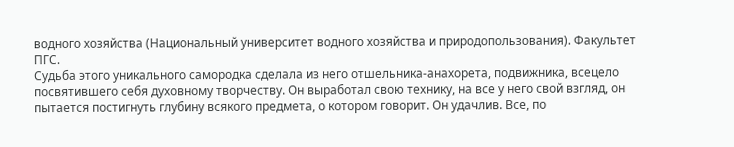водного хозяйства (Национальный университет водного хозяйства и природопользования). Факультет ПГС.
Судьба этого уникального самородка сделала из него отшельника-анахорета, подвижника, всецело посвятившего себя духовному творчеству. Он выработал свою технику, на все у него свой взгляд, он пытается постигнуть глубину всякого предмета, о котором говорит. Он удачлив. Все, по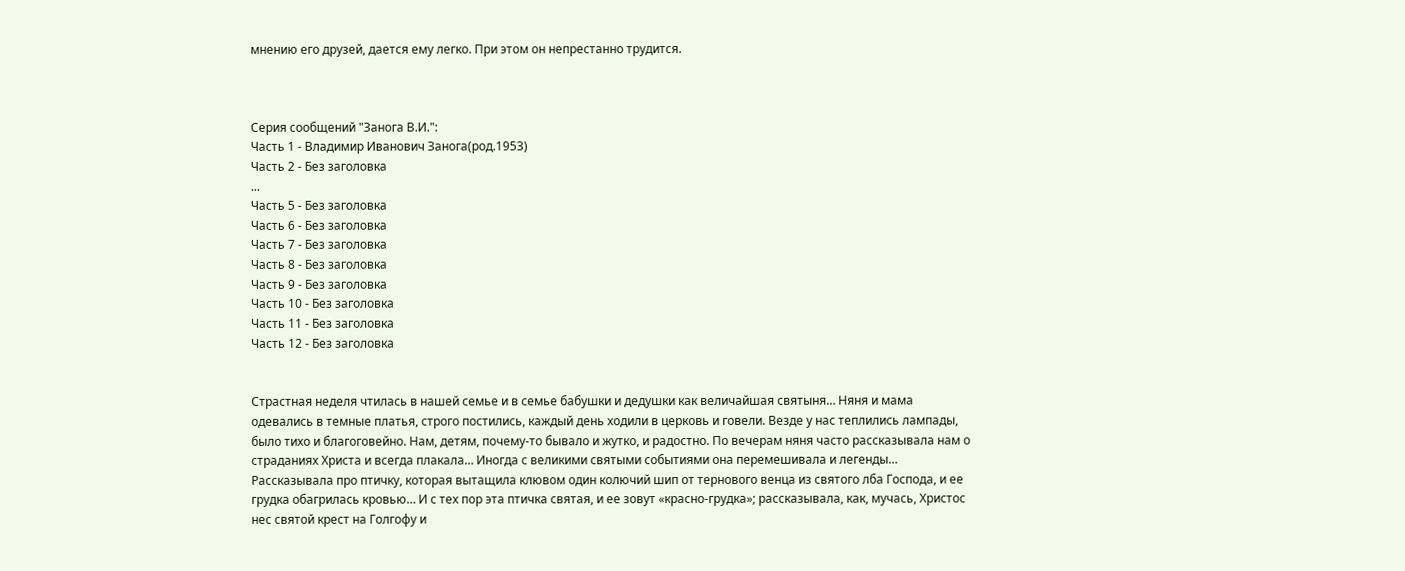мнению его друзей, дается ему легко. При этом он непрестанно трудится.



Серия сообщений "Занога В.И.":
Часть 1 - Владимир Иванович Занога(род.1953)
Часть 2 - Без заголовка
...
Часть 5 - Без заголовка
Часть 6 - Без заголовка
Часть 7 - Без заголовка
Часть 8 - Без заголовка
Часть 9 - Без заголовка
Часть 10 - Без заголовка
Часть 11 - Без заголовка
Часть 12 - Без заголовка


Страстная неделя чтилась в нашей семье и в семье бабушки и дедушки как величайшая святыня… Няня и мама одевались в темные платья, строго постились, каждый день ходили в церковь и говели. Везде у нас теплились лампады, было тихо и благоговейно. Нам, детям, почему-то бывало и жутко, и радостно. По вечерам няня часто рассказывала нам о страданиях Христа и всегда плакала… Иногда с великими святыми событиями она перемешивала и легенды… Рассказывала про птичку, которая вытащила клювом один колючий шип от тернового венца из святого лба Господа, и ее грудка обагрилась кровью… И с тех пор эта птичка святая, и ее зовут «красно-грудка»; рассказывала, как, мучась, Христос нес святой крест на Голгофу и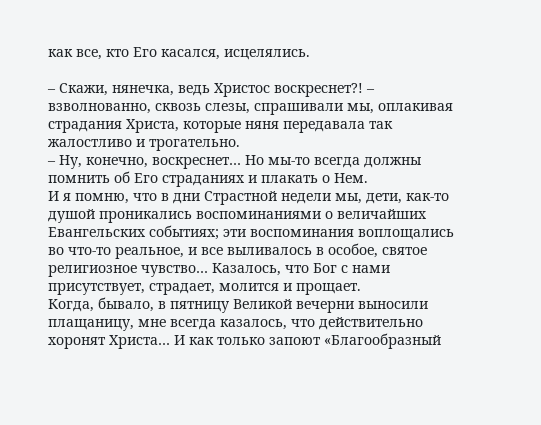как все, кто Его касался, исцелялись.

– Скажи, нянечка, ведь Христос воскреснет?! – взволнованно, сквозь слезы, спрашивали мы, оплакивая страдания Христа, которые няня передавала так жалостливо и трогательно.
– Ну, конечно, воскреснет… Но мы-то всегда должны помнить об Его страданиях и плакать о Нем.
И я помню, что в дни Страстной недели мы, дети, как-то душой проникались воспоминаниями о величайших Евангельских событиях; эти воспоминания воплощались во что-то реальное, и все выливалось в особое, святое религиозное чувство… Казалось, что Бог с нами присутствует, страдает, молится и прощает.
Когда, бывало, в пятницу Великой вечерни выносили плащаницу, мне всегда казалось, что действительно хоронят Христа… И как только запоют «Благообразный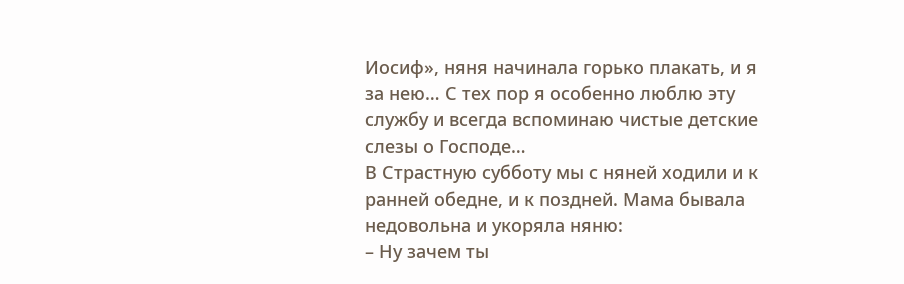Иосиф», няня начинала горько плакать, и я за нею… С тех пор я особенно люблю эту службу и всегда вспоминаю чистые детские слезы о Господе…
В Страстную субботу мы с няней ходили и к ранней обедне, и к поздней. Мама бывала недовольна и укоряла няню:
– Ну зачем ты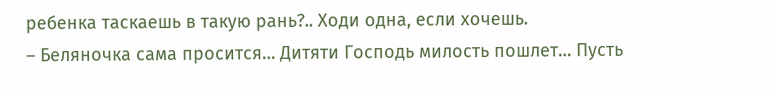ребенка таскаешь в такую рань?.. Ходи одна, если хочешь.
– Беляночка сама просится… Дитяти Господь милость пошлет… Пусть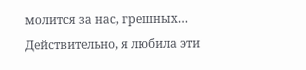молится за нас, грешных…
Действительно, я любила эти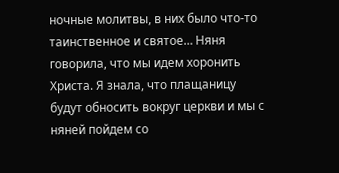ночные молитвы, в них было что-то таинственное и святое… Няня говорила, что мы идем хоронить Христа. Я знала, что плащаницу будут обносить вокруг церкви и мы с няней пойдем со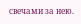свечами за нею.